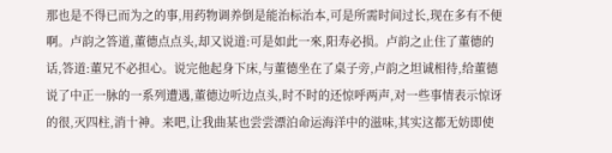那也是不得已而为之的事,用药物调养倒是能治标治本,可是所需时间过长,现在多有不便啊。卢韵之答道,董德点点头,却又说道:可是如此一來,阳寿必损。卢韵之止住了董德的话,答道:董兄不必担心。说完他起身下床,与董德坐在了桌子旁,卢韵之坦诚相待,给董德说了中正一脉的一系列遭遇,董德边听边点头,时不时的还惊呼两声,对一些事情表示惊讶的很,灭四柱,消十神。来吧,让我曲某也尝尝漂泊命运海洋中的滋味,其实这都无妨即使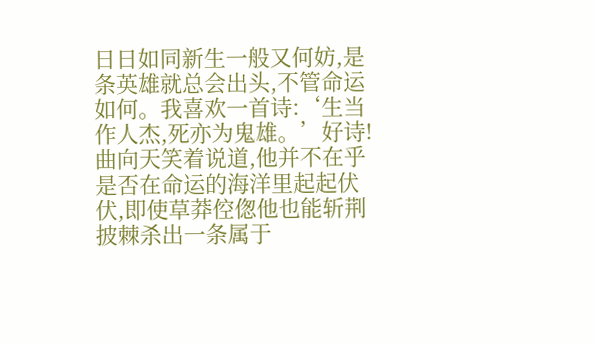日日如同新生一般又何妨,是条英雄就总会出头,不管命运如何。我喜欢一首诗:‘生当作人杰,死亦为鬼雄。’好诗!曲向天笑着说道,他并不在乎是否在命运的海洋里起起伏伏,即使草莽倥偬他也能斩荆披棘杀出一条属于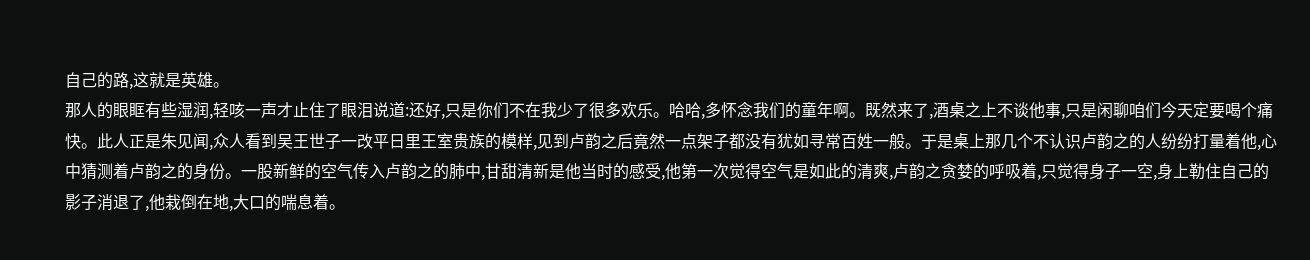自己的路,这就是英雄。
那人的眼眶有些湿润,轻咳一声才止住了眼泪说道:还好,只是你们不在我少了很多欢乐。哈哈,多怀念我们的童年啊。既然来了,酒桌之上不谈他事,只是闲聊咱们今天定要喝个痛快。此人正是朱见闻,众人看到吴王世子一改平日里王室贵族的模样,见到卢韵之后竟然一点架子都没有犹如寻常百姓一般。于是桌上那几个不认识卢韵之的人纷纷打量着他,心中猜测着卢韵之的身份。一股新鲜的空气传入卢韵之的肺中,甘甜清新是他当时的感受,他第一次觉得空气是如此的清爽,卢韵之贪婪的呼吸着,只觉得身子一空,身上勒住自己的影子消退了,他栽倒在地,大口的喘息着。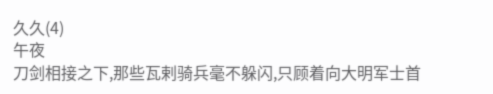久久(4)
午夜
刀剑相接之下,那些瓦剌骑兵毫不躲闪,只顾着向大明军士首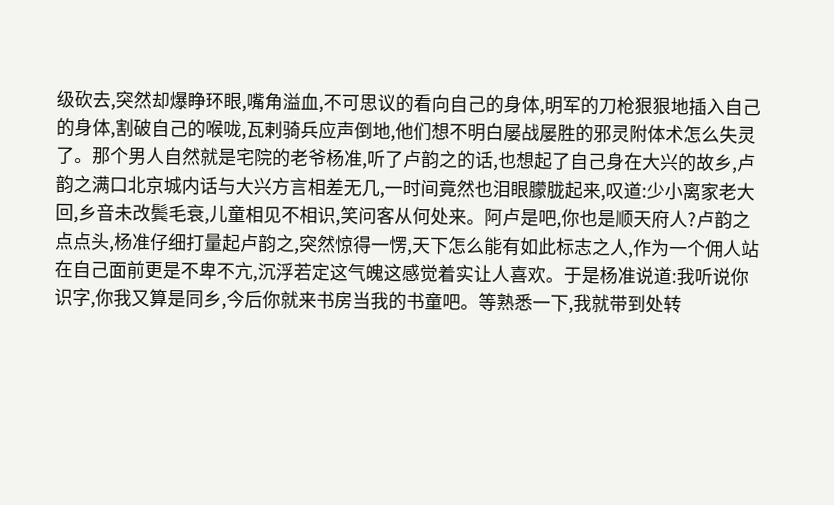级砍去,突然却爆睁环眼,嘴角溢血,不可思议的看向自己的身体,明军的刀枪狠狠地插入自己的身体,割破自己的喉咙,瓦剌骑兵应声倒地,他们想不明白屡战屡胜的邪灵附体术怎么失灵了。那个男人自然就是宅院的老爷杨准,听了卢韵之的话,也想起了自己身在大兴的故乡,卢韵之满口北京城内话与大兴方言相差无几,一时间竟然也泪眼朦胧起来,叹道:少小离家老大回,乡音未改鬓毛衰,儿童相见不相识,笑问客从何处来。阿卢是吧,你也是顺天府人?卢韵之点点头,杨准仔细打量起卢韵之,突然惊得一愣,天下怎么能有如此标志之人,作为一个佣人站在自己面前更是不卑不亢,沉浮若定这气魄这感觉着实让人喜欢。于是杨准说道:我听说你识字,你我又算是同乡,今后你就来书房当我的书童吧。等熟悉一下,我就带到处转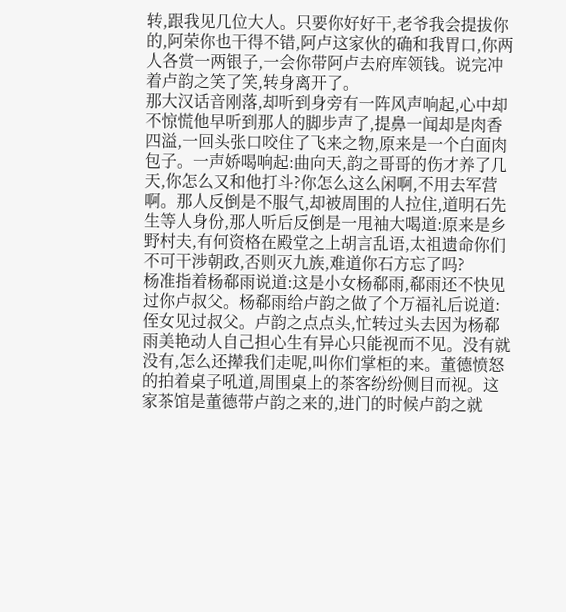转,跟我见几位大人。只要你好好干,老爷我会提拔你的,阿荣你也干得不错,阿卢这家伙的确和我胃口,你两人各赏一两银子,一会你带阿卢去府库领钱。说完冲着卢韵之笑了笑,转身离开了。
那大汉话音刚落,却听到身旁有一阵风声响起,心中却不惊慌他早听到那人的脚步声了,提鼻一闻却是肉香四溢,一回头张口咬住了飞来之物,原来是一个白面肉包子。一声娇喝响起:曲向天,韵之哥哥的伤才养了几天,你怎么又和他打斗?你怎么这么闲啊,不用去军营啊。那人反倒是不服气,却被周围的人拉住,道明石先生等人身份,那人听后反倒是一甩袖大喝道:原来是乡野村夫,有何资格在殿堂之上胡言乱语,太祖遗命你们不可干涉朝政,否则灭九族,难道你石方忘了吗?
杨准指着杨郗雨说道:这是小女杨郗雨,郗雨还不快见过你卢叔父。杨郗雨给卢韵之做了个万福礼后说道:侄女见过叔父。卢韵之点点头,忙转过头去因为杨郗雨美艳动人自己担心生有异心只能视而不见。没有就没有,怎么还撵我们走呢,叫你们掌柜的来。董德愤怒的拍着桌子吼道,周围桌上的茶客纷纷侧目而视。这家茶馆是董德带卢韵之来的,进门的时候卢韵之就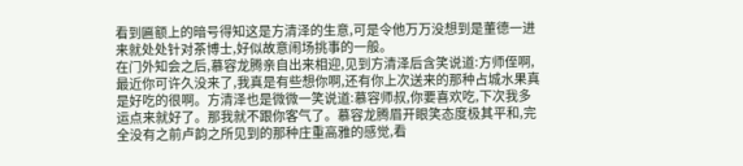看到匾额上的暗号得知这是方清泽的生意,可是令他万万没想到是董德一进来就处处针对茶博士,好似故意闹场挑事的一般。
在门外知会之后,慕容龙腾亲自出来相迎,见到方清泽后含笑说道:方师侄啊,最近你可许久没来了,我真是有些想你啊,还有你上次送来的那种占城水果真是好吃的很啊。方清泽也是微微一笑说道:慕容师叔,你要喜欢吃,下次我多运点来就好了。那我就不跟你客气了。慕容龙腾眉开眼笑态度极其平和,完全没有之前卢韵之所见到的那种庄重高雅的感觉,看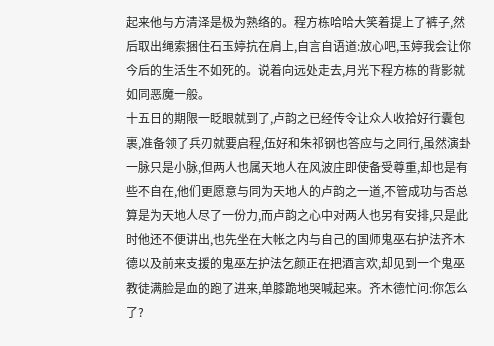起来他与方清泽是极为熟络的。程方栋哈哈大笑着提上了裤子,然后取出绳索捆住石玉婷抗在肩上,自言自语道:放心吧,玉婷我会让你今后的生活生不如死的。说着向远处走去,月光下程方栋的背影就如同恶魔一般。
十五日的期限一眨眼就到了,卢韵之已经传令让众人收拾好行囊包裹,准备领了兵刃就要启程,伍好和朱祁钢也答应与之同行,虽然演卦一脉只是小脉,但两人也属天地人在风波庄即使备受尊重,却也是有些不自在,他们更愿意与同为天地人的卢韵之一道,不管成功与否总算是为天地人尽了一份力,而卢韵之心中对两人也另有安排,只是此时他还不便讲出,也先坐在大帐之内与自己的国师鬼巫右护法齐木德以及前来支援的鬼巫左护法乞颜正在把酒言欢,却见到一个鬼巫教徒满脸是血的跑了进来,单膝跪地哭喊起来。齐木德忙问:你怎么了?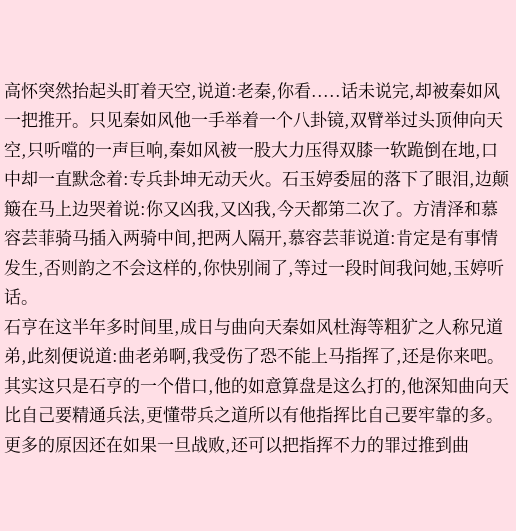高怀突然抬起头盯着天空,说道:老秦,你看.....话未说完,却被秦如风一把推开。只见秦如风他一手举着一个八卦镜,双臂举过头顶伸向天空,只听噹的一声巨响,秦如风被一股大力压得双膝一软跪倒在地,口中却一直默念着:专兵卦坤无动天火。石玉婷委屈的落下了眼泪,边颠簸在马上边哭着说:你又凶我,又凶我,今天都第二次了。方清泽和慕容芸菲骑马插入两骑中间,把两人隔开,慕容芸菲说道:肯定是有事情发生,否则韵之不会这样的,你快别闹了,等过一段时间我问她,玉婷听话。
石亨在这半年多时间里,成日与曲向天秦如风杜海等粗犷之人称兄道弟,此刻便说道:曲老弟啊,我受伤了恐不能上马指挥了,还是你来吧。其实这只是石亨的一个借口,他的如意算盘是这么打的,他深知曲向天比自己要精通兵法,更懂带兵之道所以有他指挥比自己要牢靠的多。更多的原因还在如果一旦战败,还可以把指挥不力的罪过推到曲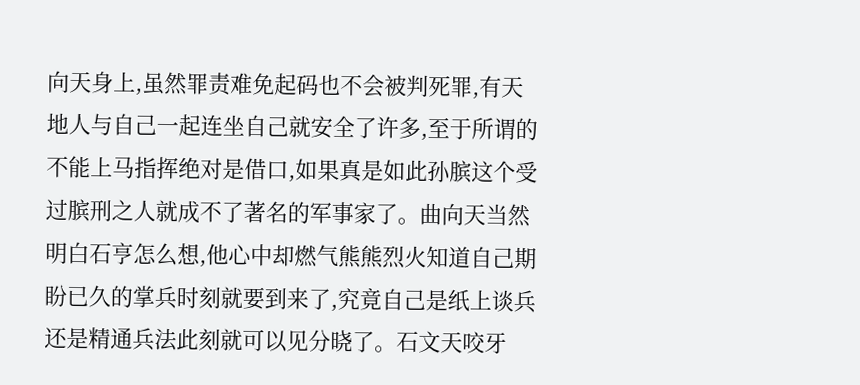向天身上,虽然罪责难免起码也不会被判死罪,有天地人与自己一起连坐自己就安全了许多,至于所谓的不能上马指挥绝对是借口,如果真是如此孙膑这个受过膑刑之人就成不了著名的军事家了。曲向天当然明白石亨怎么想,他心中却燃气熊熊烈火知道自己期盼已久的掌兵时刻就要到来了,究竟自己是纸上谈兵还是精通兵法此刻就可以见分晓了。石文天咬牙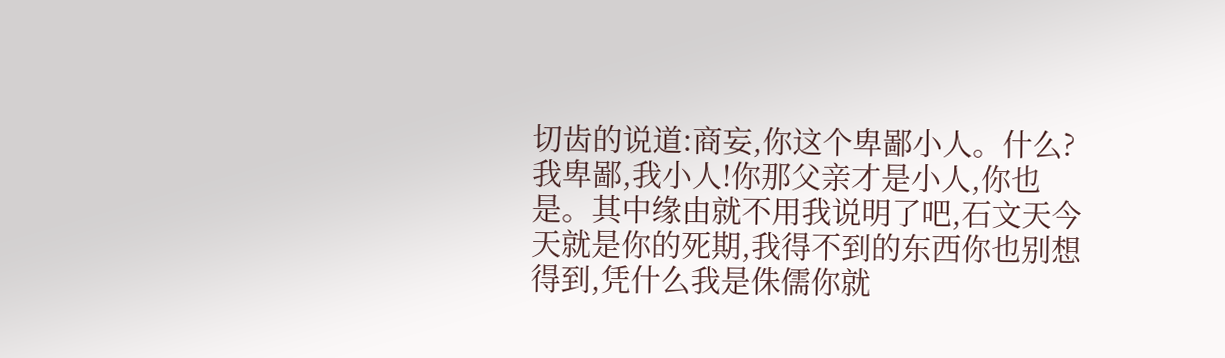切齿的说道:商妄,你这个卑鄙小人。什么?我卑鄙,我小人!你那父亲才是小人,你也是。其中缘由就不用我说明了吧,石文天今天就是你的死期,我得不到的东西你也别想得到,凭什么我是侏儒你就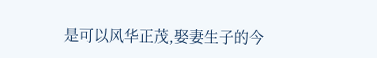是可以风华正茂,娶妻生子的今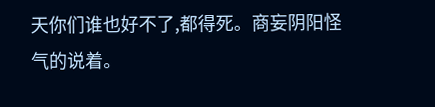天你们谁也好不了,都得死。商妄阴阳怪气的说着。